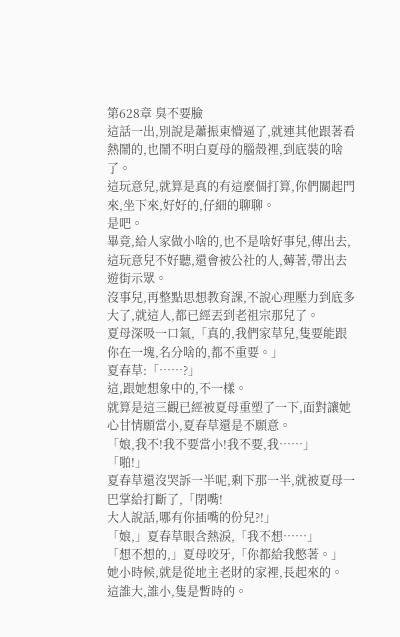第628章 臭不要臉
這話一出,別說是蕭振東懵逼了,就連其他跟著看熱鬧的,也鬧不明白夏母的腦殼裡,到底裝的啥了。
這玩意兒,就算是真的有這麼個打算,你們關起門來,坐下來,好好的,仔細的聊聊。
是吧。
畢竟,給人家做小啥的,也不是啥好事兒,傳出去,這玩意兒不好聽,還會被公社的人,薅著,帶出去遊街示眾。
沒事兒,再整點思想教育課,不說心理壓力到底多大了,就這人,都已經丟到老祖宗那兒了。
夏母深吸一口氣,「真的,我們家草兒,隻要能跟你在一塊,名分啥的,都不重要。」
夏春草:「……?」
這,跟她想象中的,不一樣。
就算是這三觀已經被夏母重塑了一下,面對讓她心甘情願當小,夏春草還是不願意。
「娘,我不!我不要當小!我不要,我……」
「啪!」
夏春草還沒哭訴一半呢,剩下那一半,就被夏母一巴掌給打斷了,「閉嘴!
大人說話,哪有你插嘴的份兒?!」
「娘,」夏春草眼含熱淚,「我不想……」
「想不想的,」夏母咬牙,「你都給我憋著。」
她小時候,就是從地主老財的家裡,長起來的。
這誰大,誰小,隻是暫時的。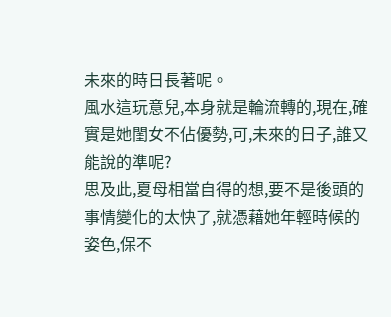未來的時日長著呢。
風水這玩意兒,本身就是輪流轉的,現在,確實是她閨女不佔優勢,可,未來的日子,誰又能說的準呢?
思及此,夏母相當自得的想,要不是後頭的事情變化的太快了,就憑藉她年輕時候的姿色,保不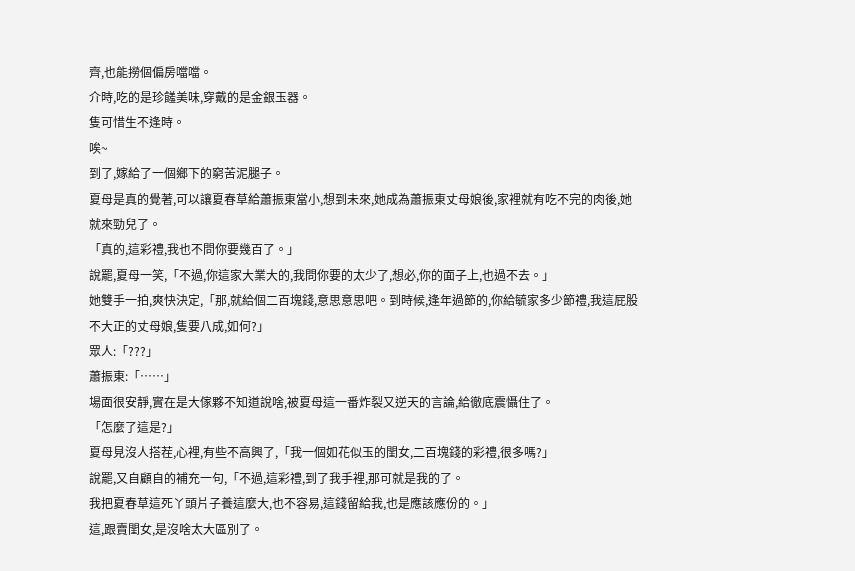齊,也能撈個偏房噹噹。
介時,吃的是珍饈美味,穿戴的是金銀玉器。
隻可惜生不逢時。
唉~
到了,嫁給了一個鄉下的窮苦泥腿子。
夏母是真的覺著,可以讓夏春草給蕭振東當小,想到未來,她成為蕭振東丈母娘後,家裡就有吃不完的肉後,她就來勁兒了。
「真的,這彩禮,我也不問你要幾百了。」
說罷,夏母一笑,「不過,你這家大業大的,我問你要的太少了,想必,你的面子上,也過不去。」
她雙手一拍,爽快決定,「那,就給個二百塊錢,意思意思吧。到時候,逢年過節的,你給毓家多少節禮,我這屁股不大正的丈母娘,隻要八成,如何?」
眾人:「???」
蕭振東:「……」
場面很安靜,實在是大傢夥不知道說啥,被夏母這一番炸裂又逆天的言論,給徹底震懾住了。
「怎麼了這是?」
夏母見沒人搭茬,心裡,有些不高興了,「我一個如花似玉的閨女,二百塊錢的彩禮,很多嗎?」
說罷,又自顧自的補充一句,「不過,這彩禮,到了我手裡,那可就是我的了。
我把夏春草這死丫頭片子養這麼大,也不容易,這錢留給我,也是應該應份的。」
這,跟賣閨女,是沒啥太大區別了。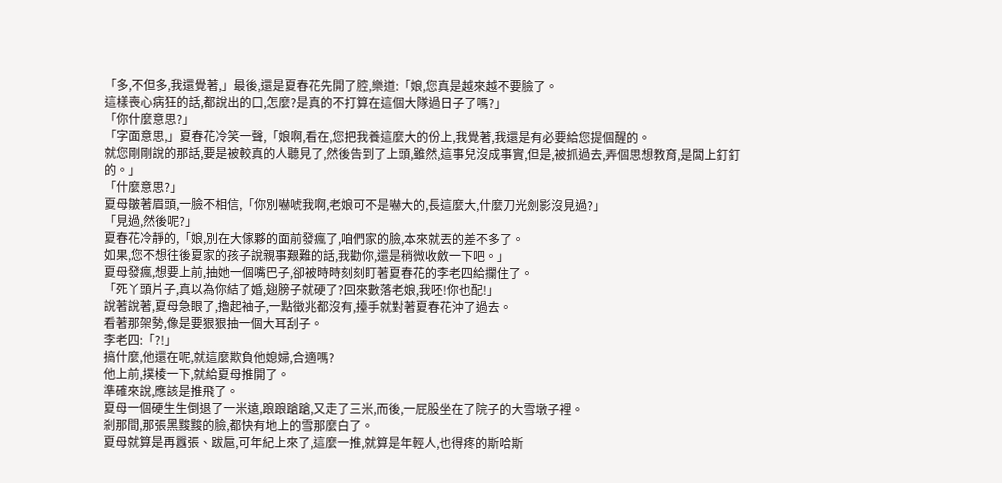「多,不但多,我還覺著,」最後,還是夏春花先開了腔,樂道:「娘,您真是越來越不要臉了。
這樣喪心病狂的話,都說出的口,怎麼?是真的不打算在這個大隊過日子了嗎?」
「你什麼意思?」
「字面意思,」夏春花冷笑一聲,「娘啊,看在,您把我養這麼大的份上,我覺著,我還是有必要給您提個醒的。
就您剛剛說的那話,要是被較真的人聽見了,然後告到了上頭,雖然,這事兒沒成事實,但是,被抓過去,弄個思想教育,是闆上釘釘的。」
「什麼意思?」
夏母皺著眉頭,一臉不相信,「你別嚇唬我啊,老娘可不是嚇大的,長這麼大,什麼刀光劍影沒見過?」
「見過,然後呢?」
夏春花冷靜的,「娘,別在大傢夥的面前發瘋了,咱們家的臉,本來就丟的差不多了。
如果,您不想往後夏家的孩子說親事艱難的話,我勸你,還是稍微收斂一下吧。」
夏母發瘋,想要上前,抽她一個嘴巴子,卻被時時刻刻盯著夏春花的李老四給攔住了。
「死丫頭片子,真以為你結了婚,翅膀子就硬了?回來數落老娘,我呸!你也配!」
說著說著,夏母急眼了,擼起袖子,一點徵兆都沒有,擡手就對著夏春花沖了過去。
看著那架勢,像是要狠狠抽一個大耳刮子。
李老四:「?!」
搞什麼,他還在呢,就這麼欺負他媳婦,合適嗎?
他上前,撲棱一下,就給夏母推開了。
準確來說,應該是推飛了。
夏母一個硬生生倒退了一米遠,踉踉蹌蹌,又走了三米,而後,一屁股坐在了院子的大雪墩子裡。
剎那間,那張黑黢黢的臉,都快有地上的雪那麼白了。
夏母就算是再囂張、跋扈,可年紀上來了,這麼一推,就算是年輕人,也得疼的斯哈斯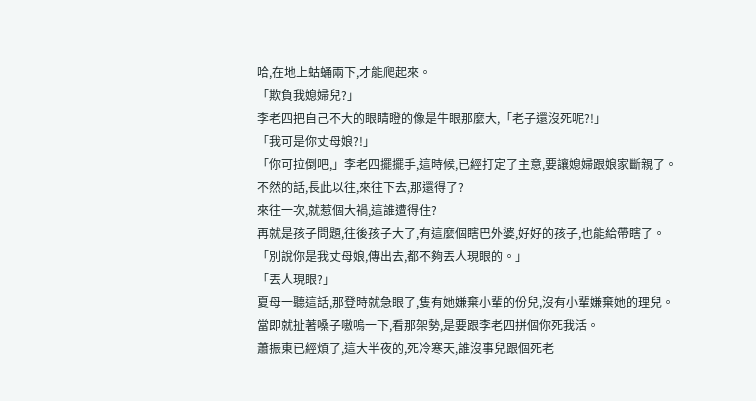哈,在地上蛄蛹兩下,才能爬起來。
「欺負我媳婦兒?」
李老四把自己不大的眼睛瞪的像是牛眼那麼大,「老子還沒死呢?!」
「我可是你丈母娘?!」
「你可拉倒吧,」李老四擺擺手,這時候,已經打定了主意,要讓媳婦跟娘家斷親了。
不然的話,長此以往,來往下去,那還得了?
來往一次,就惹個大禍,這誰遭得住?
再就是孩子問題,往後孩子大了,有這麼個瞎巴外婆,好好的孩子,也能給帶瞎了。
「別說你是我丈母娘,傳出去,都不夠丟人現眼的。」
「丟人現眼?」
夏母一聽這話,那登時就急眼了,隻有她嫌棄小輩的份兒,沒有小輩嫌棄她的理兒。
當即就扯著嗓子嗷嗚一下,看那架勢,是要跟李老四拼個你死我活。
蕭振東已經煩了,這大半夜的,死冷寒天,誰沒事兒跟個死老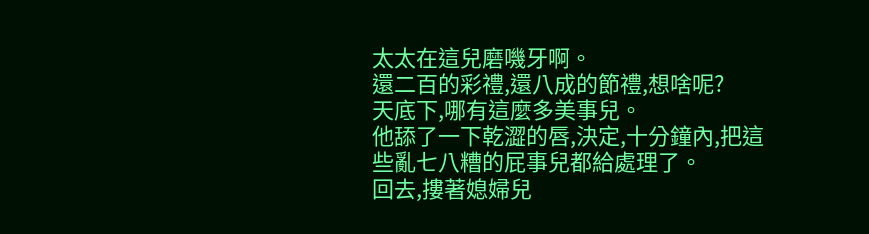太太在這兒磨嘰牙啊。
還二百的彩禮,還八成的節禮,想啥呢?
天底下,哪有這麼多美事兒。
他舔了一下乾澀的唇,決定,十分鐘內,把這些亂七八糟的屁事兒都給處理了。
回去,摟著媳婦兒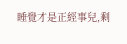睡覺才是正經事兒,剩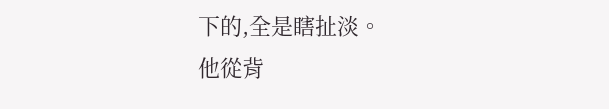下的,全是瞎扯淡。
他從背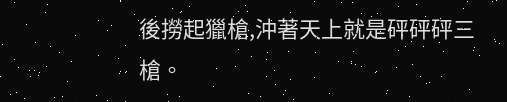後撈起獵槍,沖著天上就是砰砰砰三槍。